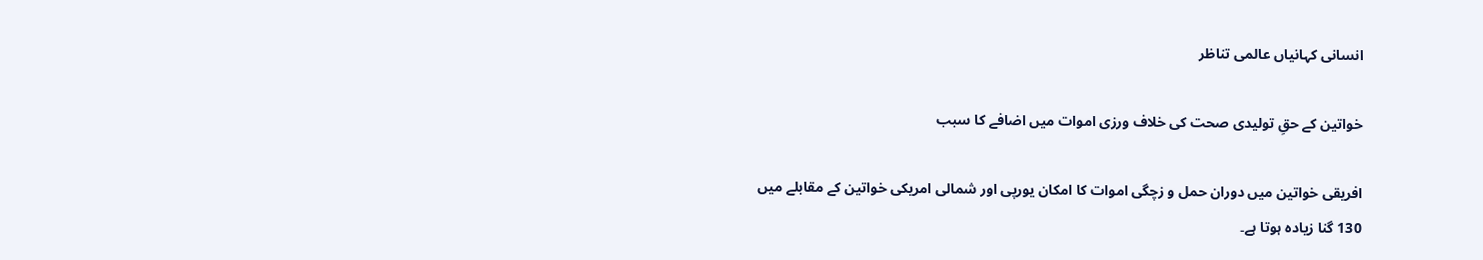انسانی کہانیاں عالمی تناظر

خواتین کے حقِ تولیدی صحت کی خلاف ورزی اموات میں اضافے کا سبب

افریقی خواتین میں دوران حمل و زچگی اموات کا امکان یورپی اور شمالی امریکی خواتین کے مقابلے میں 130 گنا زیادہ ہوتا ہے۔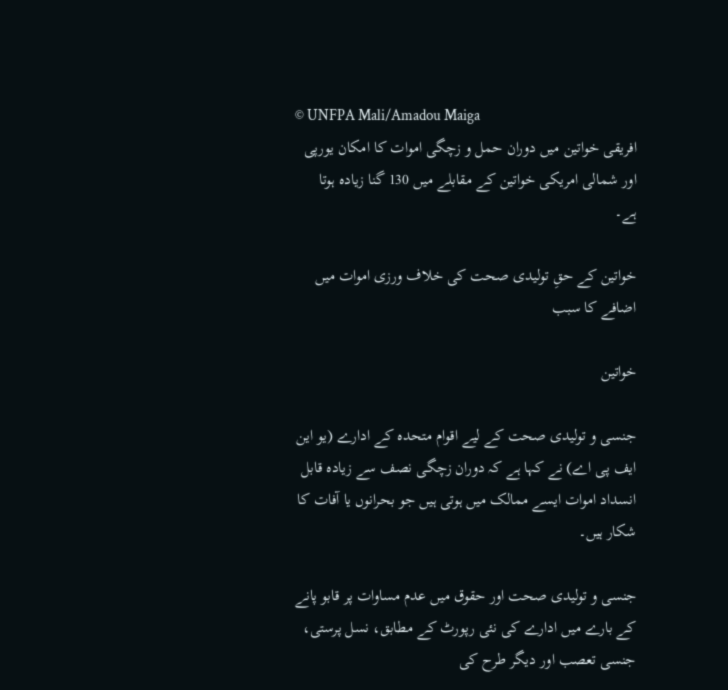© UNFPA Mali/Amadou Maiga
افریقی خواتین میں دوران حمل و زچگی اموات کا امکان یورپی اور شمالی امریکی خواتین کے مقابلے میں 130 گنا زیادہ ہوتا ہے۔

خواتین کے حقِ تولیدی صحت کی خلاف ورزی اموات میں اضافے کا سبب

خواتین

جنسی و تولیدی صحت کے لیے اقوام متحدہ کے ادارے (یو این ایف پی اے) نے کہا ہے کہ دوران زچگی نصف سے زیادہ قابل انسداد اموات ایسے ممالک میں ہوتی ہیں جو بحرانوں یا آفات کا شکار ہیں۔

جنسی و تولیدی صحت اور حقوق میں عدم مساوات پر قابو پانے کے بارے میں ادارے کی نئی رپورٹ کے مطابق، نسل پرستی، جنسی تعصب اور دیگر طرح کی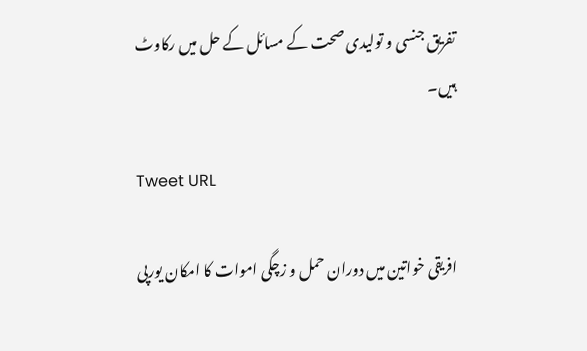تفریق جنسی و تولیدی صحت کے مسائل کے حل میں رکاوٹ ہیں۔

Tweet URL

افریقی خواتین میں دوران حمل و زچگی اموات کا امکان یورپی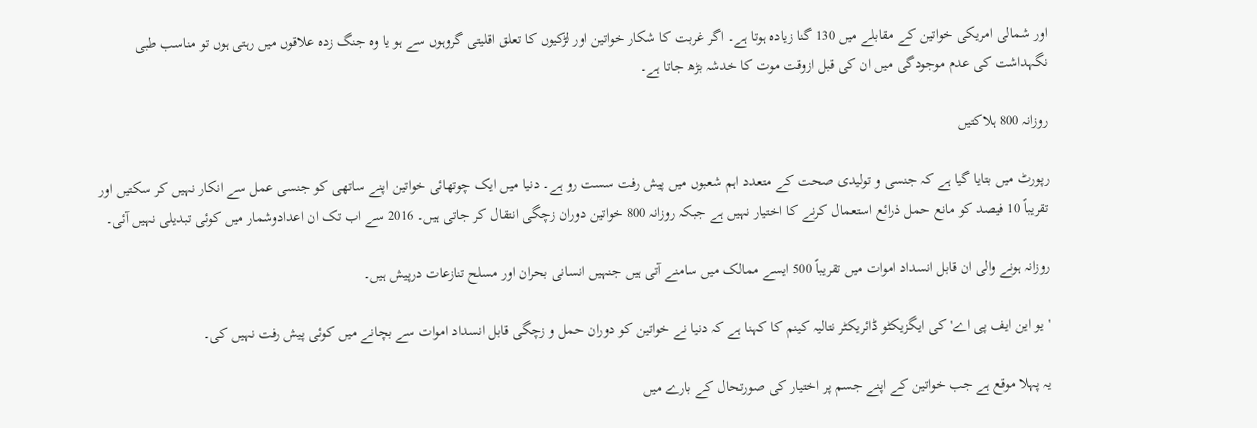اور شمالی امریکی خواتین کے مقابلے میں 130 گنا زیادہ ہوتا ہے۔ اگر غربت کا شکار خواتین اور لڑکیوں کا تعلق اقلیتی گروہوں سے ہو یا وہ جنگ زدہ علاقوں میں رہتی ہوں تو مناسب طبی نگہداشت کی عدم موجودگی میں ان کی قبل ازوقت موت کا خدشہ بڑھ جاتا ہے۔

روزانہ 800 ہلاکتیں

رپورٹ میں بتایا گیا ہے کہ جنسی و تولیدی صحت کے متعدد اہم شعبوں میں پیش رفت سست رو ہے۔ دنیا میں ایک چوتھائی خواتین اپنے ساتھی کو جنسی عمل سے انکار نہیں کر سکتیں اور تقریباً 10 فیصد کو مانع حمل ذرائع استعمال کرنے کا اختیار نہیں ہے جبکہ روزانہ 800 خواتین دوران زچگی انتقال کر جاتی ہیں۔ 2016 سے اب تک ان اعدادوشمار میں کوئی تبدیلی نہیں آئی۔

روزانہ ہونے والی ان قابل انسداد اموات میں تقریباً 500 ایسے ممالک میں سامنے آتی ہیں جنہیں انسانی بحران اور مسلح تنازعات درپیش ہیں۔

'یو این ایف پی اے' کی ایگزیکٹو ڈائریکٹر نتالیہ کینم کا کہنا ہے کہ دنیا نے خواتین کو دوران حمل و زچگی قابل انسداد اموات سے بچانے میں کوئی پیش رفت نہیں کی۔

یہ پہلا موقع ہے جب خواتین کے اپنے جسم پر اختیار کی صورتحال کے بارے میں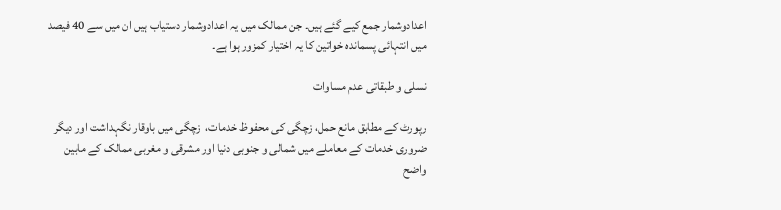اعدادوشمار جمع کیے گئے ہیں۔ جن ممالک میں یہ اعدادوشمار دستیاب ہیں ان میں سے 40 فیصد میں انتہائی پسماندہ خواتین کا یہ اختیار کمزور ہوا ہے۔

نسلی و طبقاتی عدم مساوات

رپورٹ کے مطابق مانع حمل، زچگی کی محفوظ خدمات،  زچگی میں باوقار نگہداشت اور دیگر ضروری خدمات کے معاملے میں شمالی و جنوبی دنیا اور مشرقی و مغربی ممالک کے مابین واضح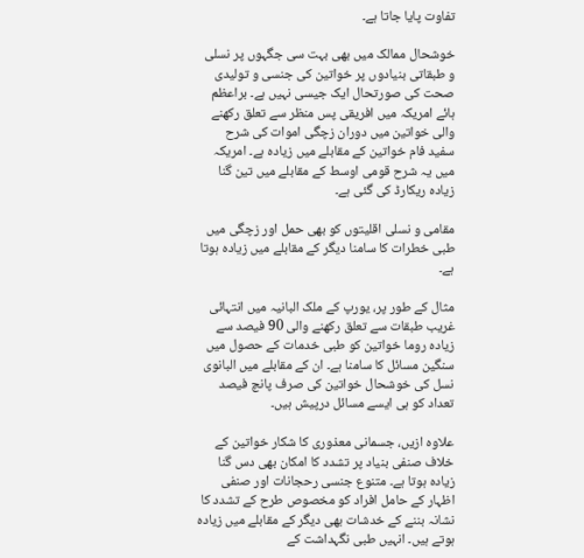تفاوت پایا جاتا ہے۔

خوشحال ممالک میں بھی بہت سی جگہوں پر نسلی و طبقاتی بنیادوں پر خواتین کی جنسی و تولیدی صحت کی صورتحال ایک جیسی نہیں ہے۔ براعظم ہائے امریکہ میں افریقی پس منظر سے تعلق رکھنے والی خواتین میں دوران زچگی اموات کی شرح سفید فام خواتین کے مقابلے میں زیادہ ہے۔ امریکہ میں یہ شرح قومی اوسط کے مقابلے میں تین گنا زیادہ ریکارڈ کی گئی ہے۔

مقامی و نسلی اقلیتوں کو بھی حمل اور زچگی میں طبی خطرات کا سامنا دیگر کے مقابلے میں زیادہ ہوتا ہے۔

مثال کے طور پر، یورپ کے ملک البانیہ میں انتہائی غریب طبقات سے تعلق رکھنے والی 90 فیصد سے زیادہ روما خواتین کو طبی خدمات کے حصول میں سنگین مسائل کا سامنا ہے۔ ان کے مقابلے میں البانوی نسل کی خوشحال خواتین کی صرف پانچ فیصد تعداد کو ہی ایسے مسائل درپیش ہیں۔

علاوہ ازیں، جسمانی معذوری کا شکار خواتین کے خلاف صنفی بنیاد پر تشدد کا امکان بھی دس گنا زیادہ ہوتا ہے۔ متنوع جنسی رحجانات اور صنفی اظہار کے حامل افراد کو مخصوص طرح کے تشدد کا نشانہ بننے کے خدشات بھی دیگر کے مقابلے میں زیادہ ہوتے ہیں۔ انہیں طبی نگہداشت کے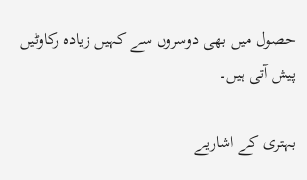حصول میں بھی دوسروں سے کہیں زیادہ رکاوٹیں پیش آتی ہیں۔

بہتری کے اشاریے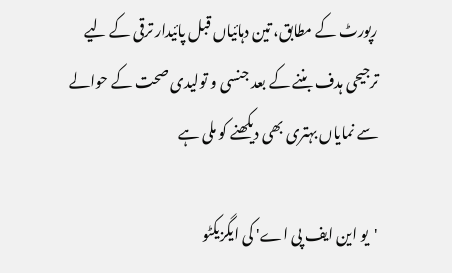رپورٹ کے مطابق، تین دہائیاں قبل پائیدار ترقی کے لیے ترجیحی ہدف بننے کے بعد جنسی و تولیدی صحت کے حوالے سے نمایاں بہتری بھی دیکھنے کو ملی ہے

'یو این ایف پی اے' کی ایگزیکٹو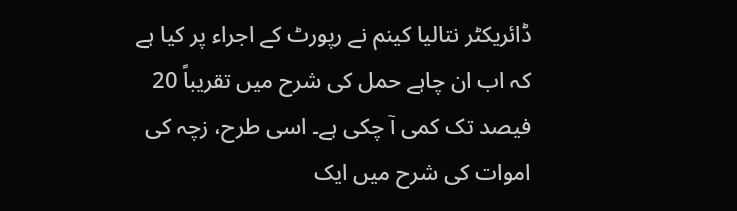ڈائریکٹر نتالیا کینم نے رپورٹ کے اجراء پر کیا ہے کہ اب ان چاہے حمل کی شرح میں تقریباً 20 فیصد تک کمی آ چکی ہے۔ اسی طرح، زچہ کی اموات کی شرح میں ایک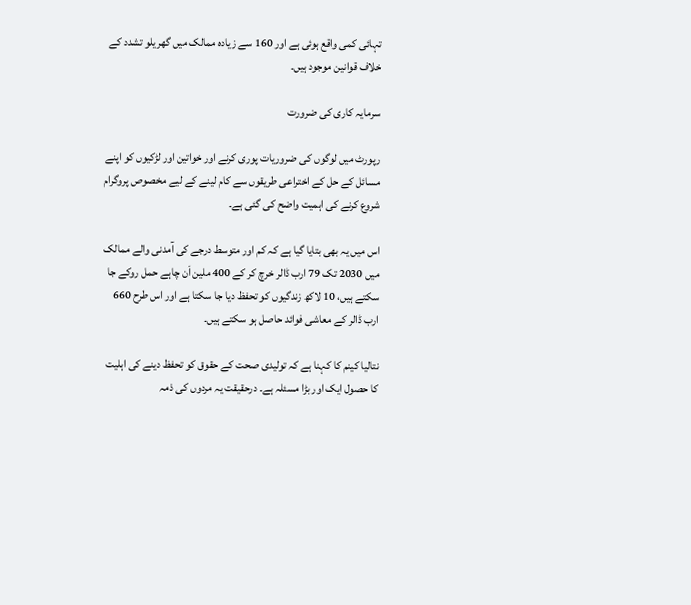تہائی کمی واقع ہوئی ہے اور 160 سے زیادہ ممالک میں گھریلو تشدد کے خلاف قوانین موجود ہیں۔

سرمایہ کاری کی ضرورت

رپورٹ میں لوگوں کی ضروریات پوری کرنے اور خواتین اور لڑکیوں کو اپنے مسائل کے حل کے اختراعی طریقوں سے کام لینے کے لیے مخصوص پروگرام شروع کرنے کی اہمیت واضح کی گئی ہے۔

اس میں یہ بھی بتایا گیا ہے کہ کم اور متوسط درجے کی آمدنی والے ممالک میں 2030 تک 79 ارب ڈالر خرچ کر کے 400 ملین اَن چاہے حمل روکے جا سکتے ہیں، 10 لاکھ زندگیوں کو تحفظ دیا جا سکتا ہے اور اس طرح 660 ارب ڈالر کے معاشی فوائد حاصل ہو سکتے ہیں۔

نتالیا کینم کا کہنا ہے کہ تولیدی صحت کے حقوق کو تحفظ دینے کی اہلیت کا حصول ایک اور بڑا مسئلہ ہے۔ درحقیقت یہ مردوں کی ذمہ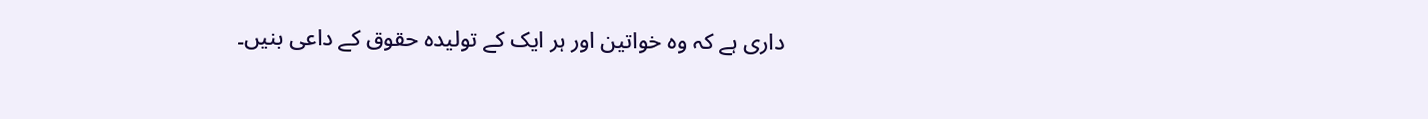داری ہے کہ وہ خواتین اور ہر ایک کے تولیدہ حقوق کے داعی بنیں۔